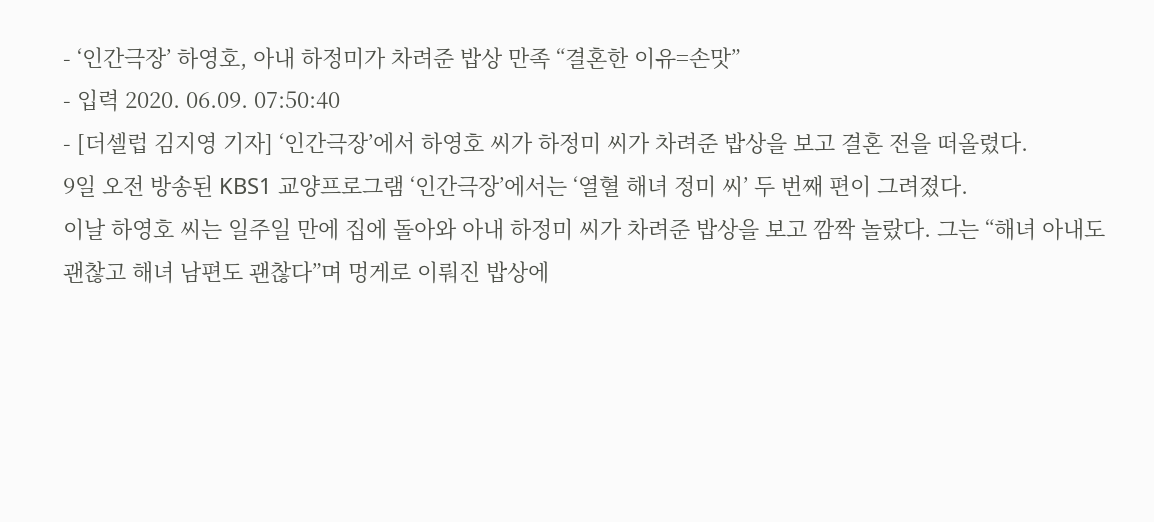- ‘인간극장’ 하영호, 아내 하정미가 차려준 밥상 만족 “결혼한 이유=손맛”
- 입력 2020. 06.09. 07:50:40
- [더셀럽 김지영 기자] ‘인간극장’에서 하영호 씨가 하정미 씨가 차려준 밥상을 보고 결혼 전을 떠올렸다.
9일 오전 방송된 KBS1 교양프로그램 ‘인간극장’에서는 ‘열혈 해녀 정미 씨’ 두 번째 편이 그려졌다.
이날 하영호 씨는 일주일 만에 집에 돌아와 아내 하정미 씨가 차려준 밥상을 보고 깜짝 놀랐다. 그는 “해녀 아내도 괜찮고 해녀 남편도 괜찮다”며 멍게로 이뤄진 밥상에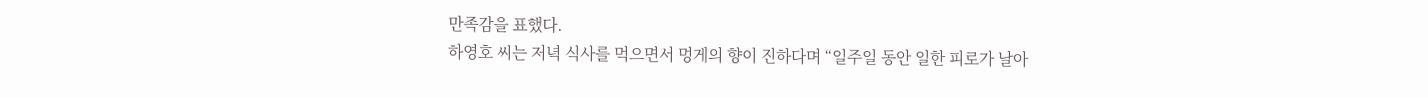만족감을 표했다.
하영호 씨는 저녁 식사를 먹으면서 멍게의 향이 진하다며 “일주일 동안 일한 피로가 날아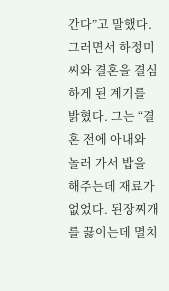간다”고 말했다.
그러면서 하정미 씨와 결혼을 결심하게 된 계기를 밝혔다. 그는 “결혼 전에 아내와 놀러 가서 밥을 해주는데 재료가 없었다. 된장찌개를 끓이는데 멸치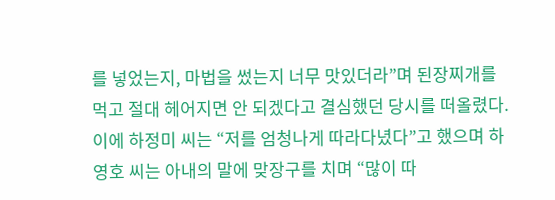를 넣었는지, 마법을 썼는지 너무 맛있더라”며 된장찌개를 먹고 절대 헤어지면 안 되겠다고 결심했던 당시를 떠올렸다.
이에 하정미 씨는 “저를 엄청나게 따라다녔다”고 했으며 하영호 씨는 아내의 말에 맞장구를 치며 “많이 따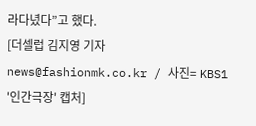라다녔다”고 했다.
[더셀럽 김지영 기자 news@fashionmk.co.kr / 사진= KBS1 '인간극장' 캡처]